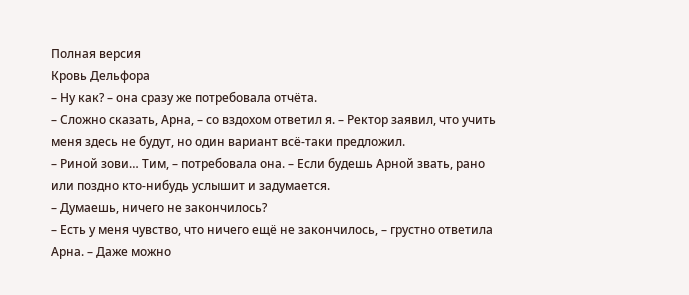Полная версия
Кровь Дельфора
– Ну как? – она сразу же потребовала отчёта.
– Сложно сказать, Арна, – со вздохом ответил я. – Ректор заявил, что учить меня здесь не будут, но один вариант всё-таки предложил.
– Риной зови… Тим, – потребовала она. – Если будешь Арной звать, рано или поздно кто-нибудь услышит и задумается.
– Думаешь, ничего не закончилось?
– Есть у меня чувство, что ничего ещё не закончилось, – грустно ответила Арна. – Даже можно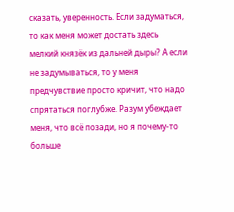сказать, уверенность. Если задуматься, то как меня может достать здесь мелкий князёк из дальней дыры? А если не задумываться, то у меня предчувствие просто кричит, что надо спрятаться поглубже. Разум убеждает меня, что всё позади, но я почему-то больше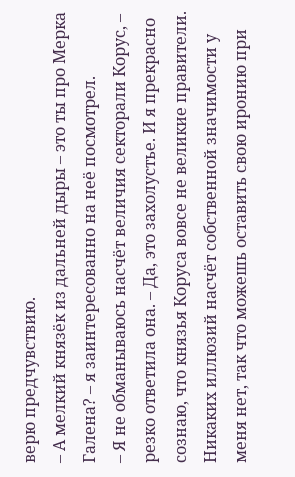верю предчувствию.
– А мелкий князёк из дальней дыры – это ты про Мерка Галена? – я заинтересованно на неё посмотрел.
– Я не обманываюсь насчёт величия секторали Корус, – резко ответила она. – Да, это захолустье. И я прекрасно сознаю, что князья Коруса вовсе не великие правители. Никаких иллюзий насчёт собственной значимости у меня нет, так что можешь оставить свою иронию при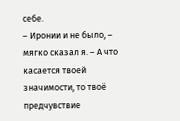себе.
– Иронии и не было, – мягко сказал я. – А что касается твоей значимости, то твоё предчувствие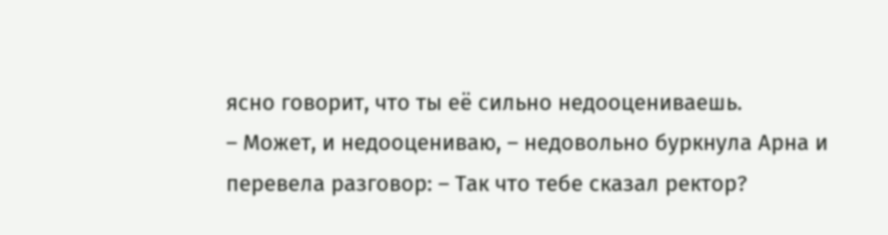ясно говорит, что ты её сильно недооцениваешь.
– Может, и недооцениваю, – недовольно буркнула Арна и перевела разговор: – Так что тебе сказал ректор?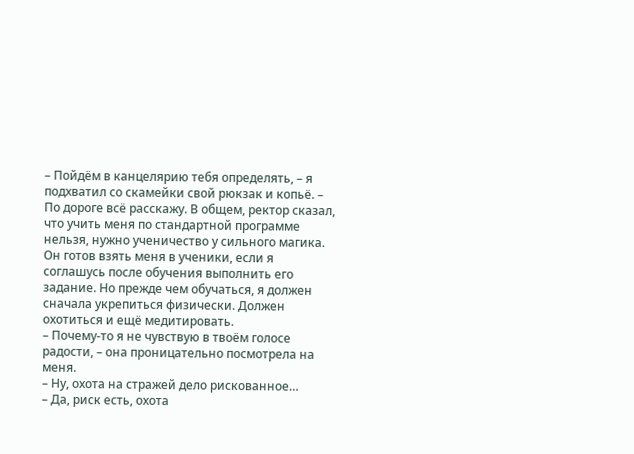– Пойдём в канцелярию тебя определять, – я подхватил со скамейки свой рюкзак и копьё. – По дороге всё расскажу. В общем, ректор сказал, что учить меня по стандартной программе нельзя, нужно ученичество у сильного магика. Он готов взять меня в ученики, если я соглашусь после обучения выполнить его задание. Но прежде чем обучаться, я должен сначала укрепиться физически. Должен охотиться и ещё медитировать.
– Почему-то я не чувствую в твоём голосе радости, – она проницательно посмотрела на меня.
– Ну, охота на стражей дело рискованное…
– Да, риск есть, охота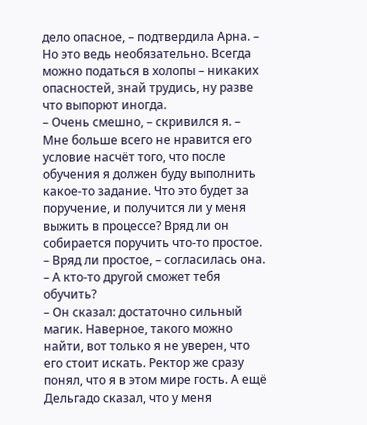дело опасное, – подтвердила Арна. – Но это ведь необязательно. Всегда можно податься в холопы – никаких опасностей, знай трудись, ну разве что выпорют иногда.
– Очень смешно, – скривился я. – Мне больше всего не нравится его условие насчёт того, что после обучения я должен буду выполнить какое-то задание. Что это будет за поручение, и получится ли у меня выжить в процессе? Вряд ли он собирается поручить что-то простое.
– Вряд ли простое, – согласилась она. – А кто-то другой сможет тебя обучить?
– Он сказал: достаточно сильный магик. Наверное, такого можно найти, вот только я не уверен, что его стоит искать. Ректор же сразу понял, что я в этом мире гость. А ещё Дельгадо сказал, что у меня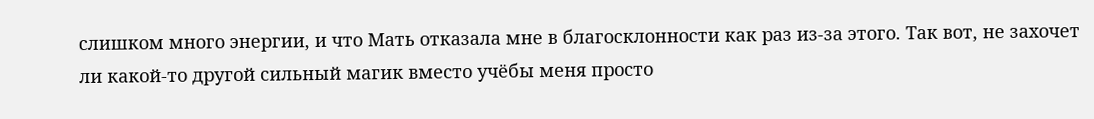слишком много энергии, и что Мать отказала мне в благосклонности как раз из-за этого. Так вот, не захочет ли какой-то другой сильный магик вместо учёбы меня просто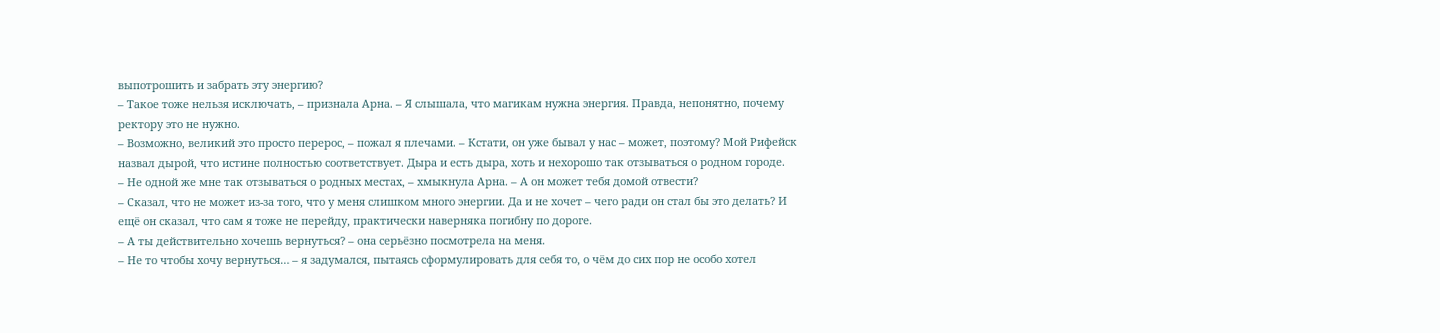выпотрошить и забрать эту энергию?
– Такое тоже нельзя исключать, – признала Арна. – Я слышала, что магикам нужна энергия. Правда, непонятно, почему ректору это не нужно.
– Возможно, великий это просто перерос, – пожал я плечами. – Кстати, он уже бывал у нас – может, поэтому? Мой Рифейск назвал дырой, что истине полностью соответствует. Дыра и есть дыра, хоть и нехорошо так отзываться о родном городе.
– Не одной же мне так отзываться о родных местах, – хмыкнула Арна. – А он может тебя домой отвести?
– Сказал, что не может из-за того, что у меня слишком много энергии. Да и не хочет – чего ради он стал бы это делать? И ещё он сказал, что сам я тоже не перейду, практически наверняка погибну по дороге.
– А ты действительно хочешь вернуться? – она серьёзно посмотрела на меня.
– Не то чтобы хочу вернуться… – я задумался, пытаясь сформулировать для себя то, о чём до сих пор не особо хотел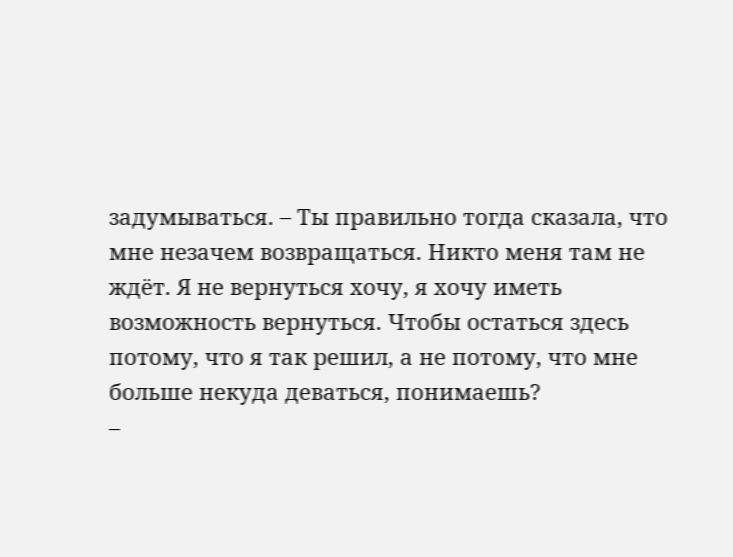задумываться. – Ты правильно тогда сказала, что мне незачем возвращаться. Никто меня там не ждёт. Я не вернуться хочу, я хочу иметь возможность вернуться. Чтобы остаться здесь потому, что я так решил, а не потому, что мне больше некуда деваться, понимаешь?
–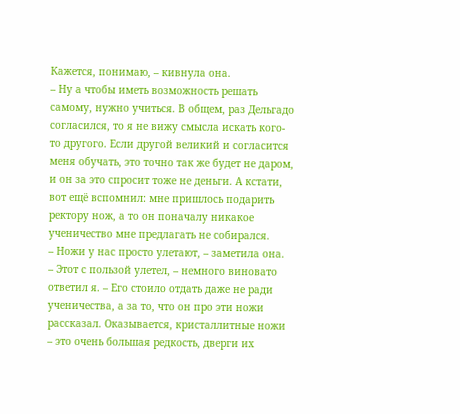Кажется, понимаю, – кивнула она.
– Ну а чтобы иметь возможность решать самому, нужно учиться. В общем, раз Дельгадо согласился, то я не вижу смысла искать кого-то другого. Если другой великий и согласится меня обучать, это точно так же будет не даром, и он за это спросит тоже не деньги. А кстати, вот ещё вспомнил: мне пришлось подарить ректору нож, а то он поначалу никакое ученичество мне предлагать не собирался.
– Ножи у нас просто улетают, – заметила она.
– Этот с пользой улетел, – немного виновато ответил я. – Его стоило отдать даже не ради ученичества, а за то, что он про эти ножи рассказал. Оказывается, кристаллитные ножи – это очень большая редкость, дверги их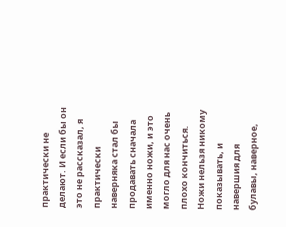практически не делают. И если бы он это не рассказал, я практически наверняка стал бы продавать сначала именно ножи, и это могло для нас очень плохо кончиться. Ножи нельзя никому показывать, и навершия для булавы, наверное,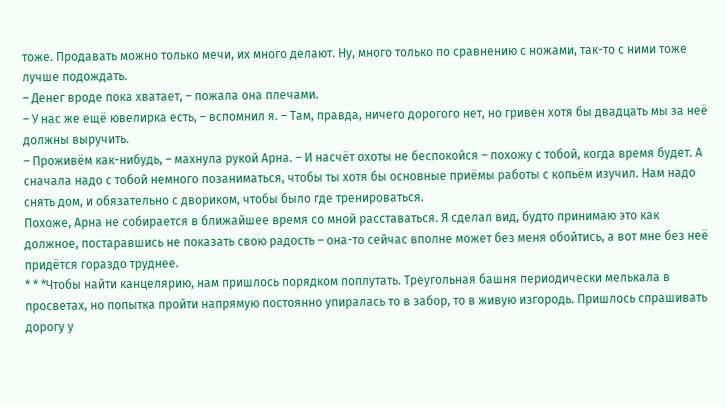тоже. Продавать можно только мечи, их много делают. Ну, много только по сравнению с ножами, так-то с ними тоже лучше подождать.
– Денег вроде пока хватает, – пожала она плечами.
– У нас же ещё ювелирка есть, – вспомнил я. – Там, правда, ничего дорогого нет, но гривен хотя бы двадцать мы за неё должны выручить.
– Проживём как-нибудь, – махнула рукой Арна. – И насчёт охоты не беспокойся – похожу с тобой, когда время будет. А сначала надо с тобой немного позаниматься, чтобы ты хотя бы основные приёмы работы с копьём изучил. Нам надо снять дом, и обязательно с двориком, чтобы было где тренироваться.
Похоже, Арна не собирается в ближайшее время со мной расставаться. Я сделал вид, будто принимаю это как должное, постаравшись не показать свою радость – она-то сейчас вполне может без меня обойтись, а вот мне без неё придётся гораздо труднее.
* * *Чтобы найти канцелярию, нам пришлось порядком поплутать. Треугольная башня периодически мелькала в просветах, но попытка пройти напрямую постоянно упиралась то в забор, то в живую изгородь. Пришлось спрашивать дорогу у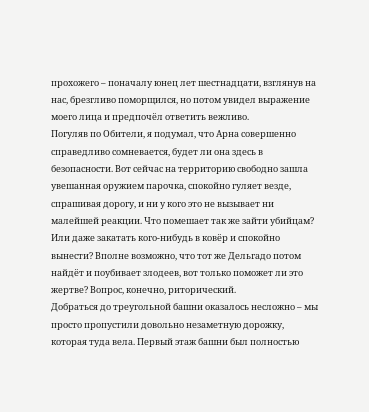прохожего – поначалу юнец лет шестнадцати, взглянув на нас, брезгливо поморщился, но потом увидел выражение моего лица и предпочёл ответить вежливо.
Погуляв по Обители, я подумал, что Арна совершенно справедливо сомневается, будет ли она здесь в безопасности. Вот сейчас на территорию свободно зашла увешанная оружием парочка, спокойно гуляет везде, спрашивая дорогу, и ни у кого это не вызывает ни малейшей реакции. Что помешает так же зайти убийцам? Или даже закатать кого-нибудь в ковёр и спокойно вынести? Вполне возможно, что тот же Дельгадо потом найдёт и поубивает злодеев, вот только поможет ли это жертве? Вопрос, конечно, риторический.
Добраться до треугольной башни оказалось несложно – мы просто пропустили довольно незаметную дорожку, которая туда вела. Первый этаж башни был полностью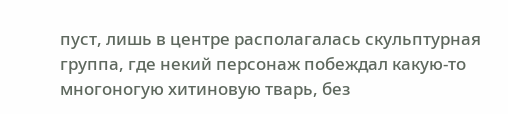пуст, лишь в центре располагалась скульптурная группа, где некий персонаж побеждал какую-то многоногую хитиновую тварь, без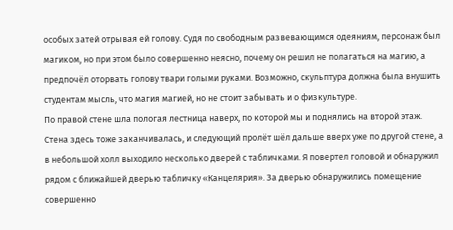особых затей отрывая ей голову. Судя по свободным развевающимся одеяниям, персонаж был магиком, но при этом было совершенно неясно, почему он решил не полагаться на магию, а предпочёл оторвать голову твари голыми руками. Возможно, скульптура должна была внушить студентам мысль, что магия магией, но не стоит забывать и о физкультуре.
По правой стене шла пологая лестница наверх, по которой мы и поднялись на второй этаж. Стена здесь тоже заканчивалась, и следующий пролёт шёл дальше вверх уже по другой стене, а в небольшой холл выходило несколько дверей с табличками. Я повертел головой и обнаружил рядом с ближайшей дверью табличку «Канцелярия». За дверью обнаружились помещение совершенно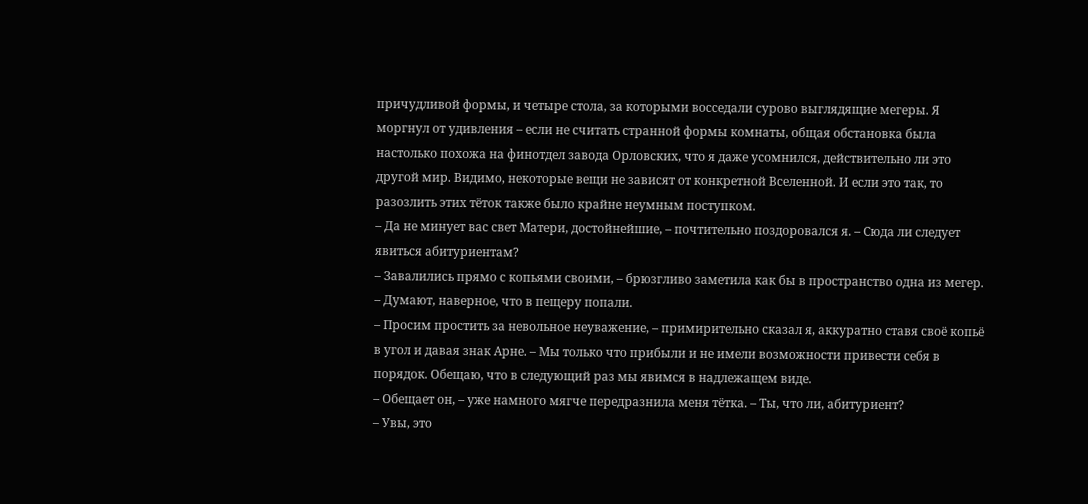причудливой формы, и четыре стола, за которыми восседали сурово выглядящие мегеры. Я моргнул от удивления – если не считать странной формы комнаты, общая обстановка была настолько похожа на финотдел завода Орловских, что я даже усомнился, действительно ли это другой мир. Видимо, некоторые вещи не зависят от конкретной Вселенной. И если это так, то разозлить этих тёток также было крайне неумным поступком.
– Да не минует вас свет Матери, достойнейшие, – почтительно поздоровался я. – Сюда ли следует явиться абитуриентам?
– Завалились прямо с копьями своими, – брюзгливо заметила как бы в пространство одна из мегер. – Думают, наверное, что в пещеру попали.
– Просим простить за невольное неуважение, – примирительно сказал я, аккуратно ставя своё копьё в угол и давая знак Арне. – Мы только что прибыли и не имели возможности привести себя в порядок. Обещаю, что в следующий раз мы явимся в надлежащем виде.
– Обещает он, – уже намного мягче передразнила меня тётка. – Ты, что ли, абитуриент?
– Увы, это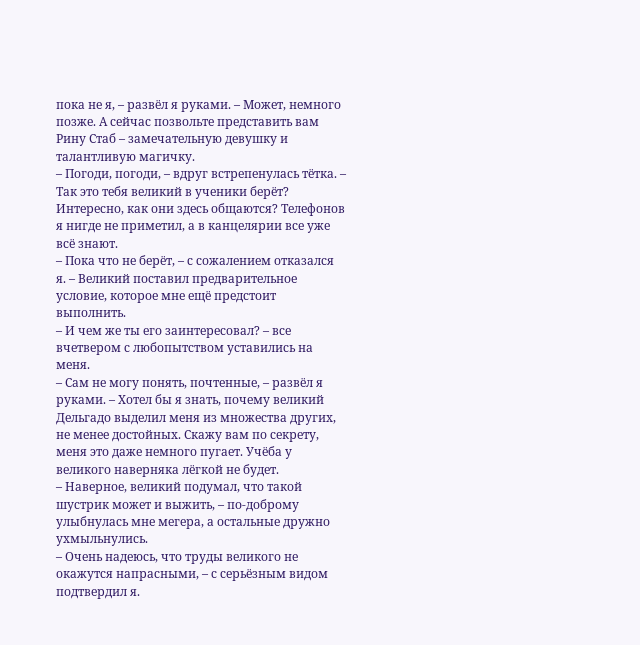пока не я, – развёл я руками. – Может, немного позже. А сейчас позвольте представить вам Рину Стаб – замечательную девушку и талантливую магичку.
– Погоди, погоди, – вдруг встрепенулась тётка. – Так это тебя великий в ученики берёт?
Интересно, как они здесь общаются? Телефонов я нигде не приметил, а в канцелярии все уже всё знают.
– Пока что не берёт, – с сожалением отказался я. – Великий поставил предварительное условие, которое мне ещё предстоит выполнить.
– И чем же ты его заинтересовал? – все вчетвером с любопытством уставились на меня.
– Сам не могу понять, почтенные, – развёл я руками. – Хотел бы я знать, почему великий Дельгадо выделил меня из множества других, не менее достойных. Скажу вам по секрету, меня это даже немного пугает. Учёба у великого наверняка лёгкой не будет.
– Наверное, великий подумал, что такой шустрик может и выжить, – по-доброму улыбнулась мне мегера, а остальные дружно ухмыльнулись.
– Очень надеюсь, что труды великого не окажутся напрасными, – с серьёзным видом подтвердил я.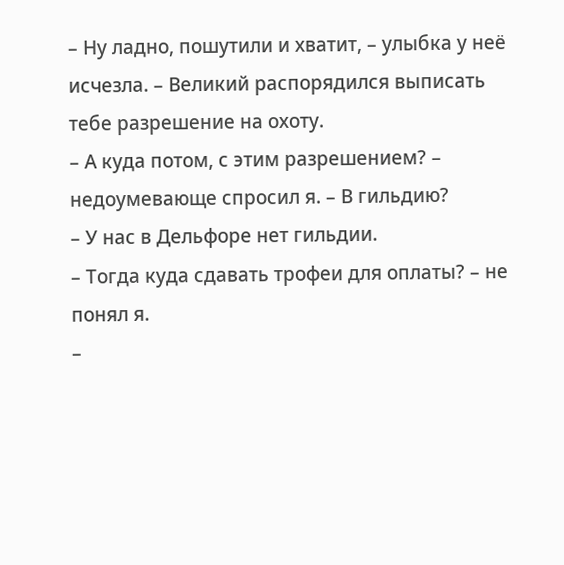– Ну ладно, пошутили и хватит, – улыбка у неё исчезла. – Великий распорядился выписать тебе разрешение на охоту.
– А куда потом, с этим разрешением? – недоумевающе спросил я. – В гильдию?
– У нас в Дельфоре нет гильдии.
– Тогда куда сдавать трофеи для оплаты? – не понял я.
–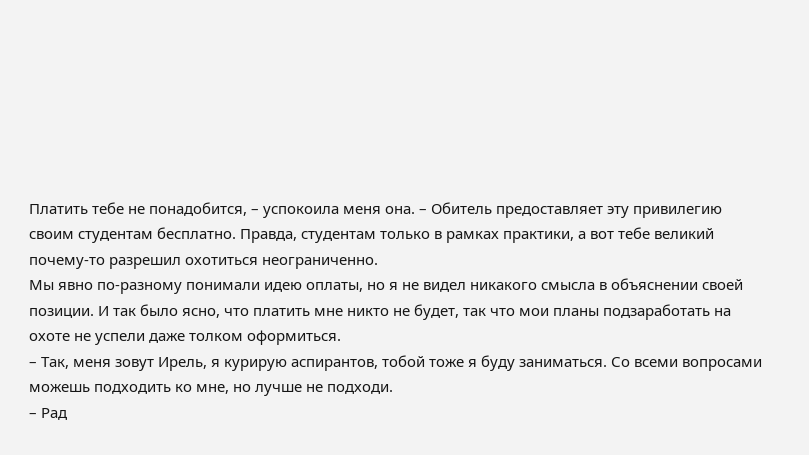Платить тебе не понадобится, – успокоила меня она. – Обитель предоставляет эту привилегию своим студентам бесплатно. Правда, студентам только в рамках практики, а вот тебе великий почему-то разрешил охотиться неограниченно.
Мы явно по-разному понимали идею оплаты, но я не видел никакого смысла в объяснении своей позиции. И так было ясно, что платить мне никто не будет, так что мои планы подзаработать на охоте не успели даже толком оформиться.
– Так, меня зовут Ирель, я курирую аспирантов, тобой тоже я буду заниматься. Со всеми вопросами можешь подходить ко мне, но лучше не подходи.
– Рад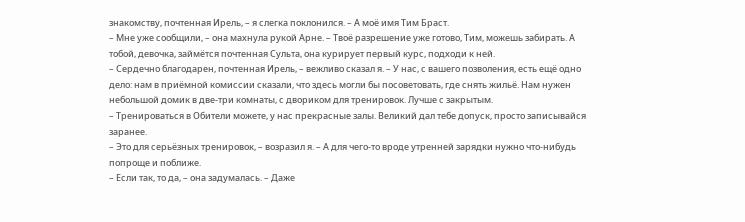знакомству, почтенная Ирель, – я слегка поклонился. – А моё имя Тим Браст.
– Мне уже сообщили, – она махнула рукой Арне. – Твоё разрешение уже готово, Тим, можешь забирать. А тобой, девочка, займётся почтенная Сульта, она курирует первый курс, подходи к ней.
– Сердечно благодарен, почтенная Ирель, – вежливо сказал я. – У нас, с вашего позволения, есть ещё одно дело: нам в приёмной комиссии сказали, что здесь могли бы посоветовать, где снять жильё. Нам нужен небольшой домик в две-три комнаты, с двориком для тренировок. Лучше с закрытым.
– Тренироваться в Обители можете, у нас прекрасные залы. Великий дал тебе допуск, просто записывайся заранее.
– Это для серьёзных тренировок, – возразил я. – А для чего-то вроде утренней зарядки нужно что-нибудь попроще и поближе.
– Если так, то да, – она задумалась. – Даже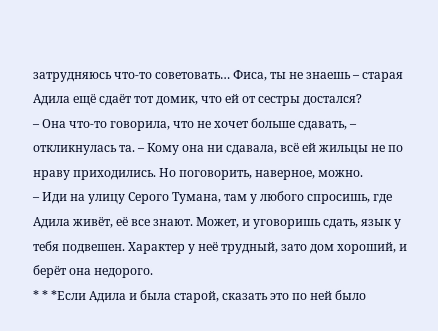затрудняюсь что-то советовать… Фиса, ты не знаешь – старая Адила ещё сдаёт тот домик, что ей от сестры достался?
– Она что-то говорила, что не хочет больше сдавать, – откликнулась та. – Кому она ни сдавала, всё ей жильцы не по нраву приходились. Но поговорить, наверное, можно.
– Иди на улицу Серого Тумана, там у любого спросишь, где Адила живёт, её все знают. Может, и уговоришь сдать, язык у тебя подвешен. Характер у неё трудный, зато дом хороший, и берёт она недорого.
* * *Если Адила и была старой, сказать это по ней было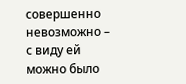совершенно невозможно – с виду ей можно было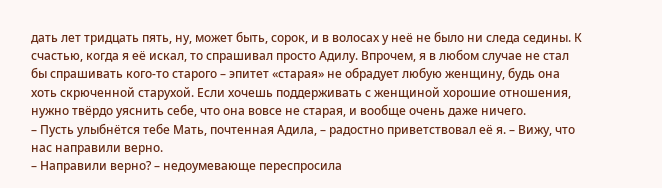дать лет тридцать пять, ну, может быть, сорок, и в волосах у неё не было ни следа седины. К счастью, когда я её искал, то спрашивал просто Адилу. Впрочем, я в любом случае не стал бы спрашивать кого-то старого – эпитет «старая» не обрадует любую женщину, будь она хоть скрюченной старухой. Если хочешь поддерживать с женщиной хорошие отношения, нужно твёрдо уяснить себе, что она вовсе не старая, и вообще очень даже ничего.
– Пусть улыбнётся тебе Мать, почтенная Адила, – радостно приветствовал её я. – Вижу, что нас направили верно.
– Направили верно? – недоумевающе переспросила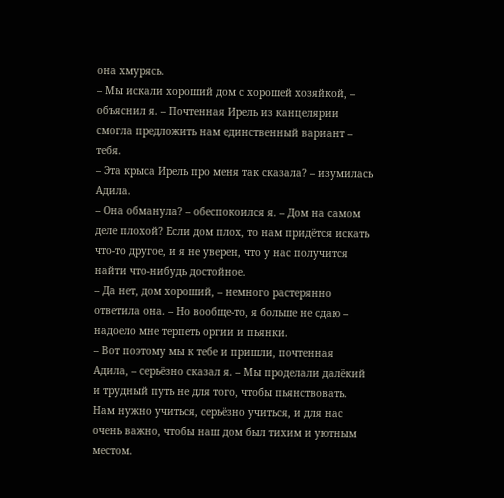она хмурясь.
– Мы искали хороший дом с хорошей хозяйкой, – объяснил я. – Почтенная Ирель из канцелярии смогла предложить нам единственный вариант – тебя.
– Эта крыса Ирель про меня так сказала? – изумилась Адила.
– Она обманула? – обеспокоился я. – Дом на самом деле плохой? Если дом плох, то нам придётся искать что-то другое, и я не уверен, что у нас получится найти что-нибудь достойное.
– Да нет, дом хороший, – немного растерянно ответила она. – Но вообще-то, я больше не сдаю – надоело мне терпеть оргии и пьянки.
– Вот поэтому мы к тебе и пришли, почтенная Адила, – серьёзно сказал я. – Мы проделали далёкий и трудный путь не для того, чтобы пьянствовать. Нам нужно учиться, серьёзно учиться, и для нас очень важно, чтобы наш дом был тихим и уютным местом.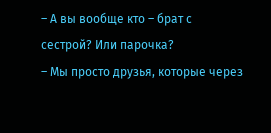– А вы вообще кто – брат с сестрой? Или парочка?
– Мы просто друзья, которые через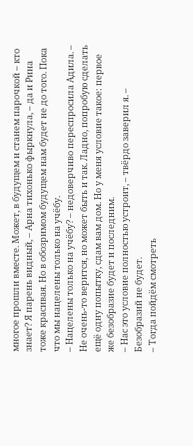многое прошли вместе. Может, в будущем и станем парочкой – кто знает? Я парень видный, – Арна тихонько фыркнула, – да и Рина тоже красивая. Но в обозримом будущем нам будет не до того. Пока что мы нацелены только на учёбу.
– Нацелены только на учёбу? – недоверчиво переспросила Адила. – Не очень-то верится, но может быть и так. Ладно, попробую сделать ещё одну попытку, сдам вам дом. Но у меня условие такое: первое же безобразие будет и последним.
– Нас это условие полностью устроит, – твёрдо заверил я. – Безобразий не будет.
– Тогда пойдём смотреть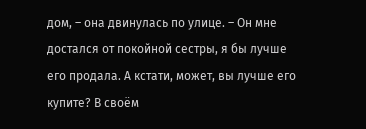дом, – она двинулась по улице. – Он мне достался от покойной сестры, я бы лучше его продала. А кстати, может, вы лучше его купите? В своём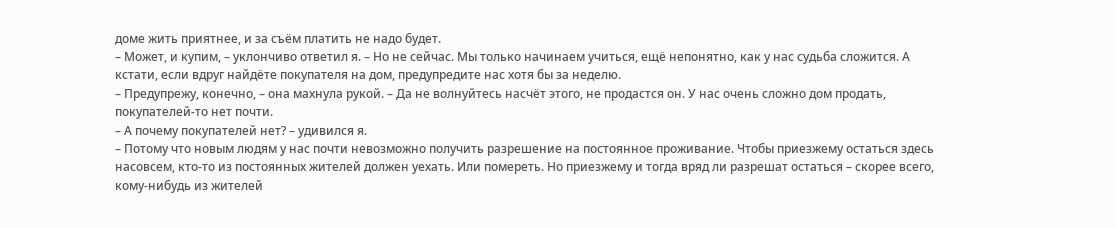доме жить приятнее, и за съём платить не надо будет.
– Может, и купим, – уклончиво ответил я. – Но не сейчас. Мы только начинаем учиться, ещё непонятно, как у нас судьба сложится. А кстати, если вдруг найдёте покупателя на дом, предупредите нас хотя бы за неделю.
– Предупрежу, конечно, – она махнула рукой. – Да не волнуйтесь насчёт этого, не продастся он. У нас очень сложно дом продать, покупателей-то нет почти.
– А почему покупателей нет? – удивился я.
– Потому что новым людям у нас почти невозможно получить разрешение на постоянное проживание. Чтобы приезжему остаться здесь насовсем, кто-то из постоянных жителей должен уехать. Или помереть. Но приезжему и тогда вряд ли разрешат остаться – скорее всего, кому-нибудь из жителей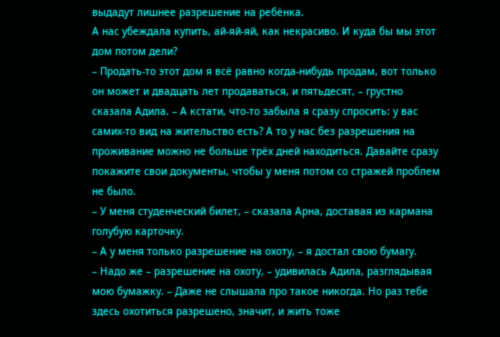выдадут лишнее разрешение на ребёнка.
А нас убеждала купить, ай-яй-яй, как некрасиво. И куда бы мы этот дом потом дели?
– Продать-то этот дом я всё равно когда-нибудь продам, вот только он может и двадцать лет продаваться, и пятьдесят, – грустно сказала Адила. – А кстати, что-то забыла я сразу спросить: у вас самих-то вид на жительство есть? А то у нас без разрешения на проживание можно не больше трёх дней находиться. Давайте сразу покажите свои документы, чтобы у меня потом со стражей проблем не было.
– У меня студенческий билет, – сказала Арна, доставая из кармана голубую карточку.
– А у меня только разрешение на охоту, – я достал свою бумагу.
– Надо же – разрешение на охоту, – удивилась Адила, разглядывая мою бумажку. – Даже не слышала про такое никогда. Но раз тебе здесь охотиться разрешено, значит, и жить тоже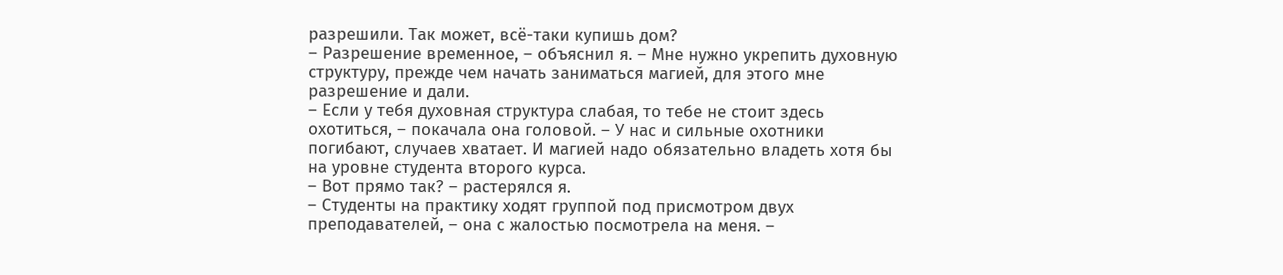разрешили. Так может, всё-таки купишь дом?
– Разрешение временное, – объяснил я. – Мне нужно укрепить духовную структуру, прежде чем начать заниматься магией, для этого мне разрешение и дали.
– Если у тебя духовная структура слабая, то тебе не стоит здесь охотиться, – покачала она головой. – У нас и сильные охотники погибают, случаев хватает. И магией надо обязательно владеть хотя бы на уровне студента второго курса.
– Вот прямо так? – растерялся я.
– Студенты на практику ходят группой под присмотром двух преподавателей, – она с жалостью посмотрела на меня. –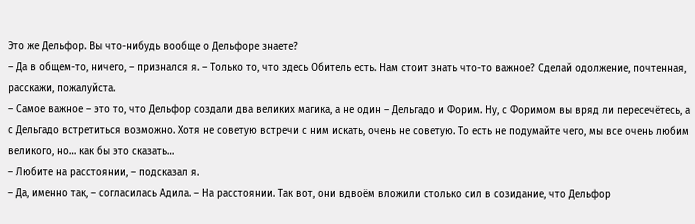Это же Дельфор. Вы что-нибудь вообще о Дельфоре знаете?
– Да в общем-то, ничего, – признался я. – Только то, что здесь Обитель есть. Нам стоит знать что-то важное? Сделай одолжение, почтенная, расскажи, пожалуйста.
– Самое важное – это то, что Дельфор создали два великих магика, а не один – Дельгадо и Форим. Ну, с Форимом вы вряд ли пересечётесь, а с Дельгадо встретиться возможно. Хотя не советую встречи с ним искать, очень не советую. То есть не подумайте чего, мы все очень любим великого, но… как бы это сказать…
– Любите на расстоянии, – подсказал я.
– Да, именно так, – согласилась Адила. – На расстоянии. Так вот, они вдвоём вложили столько сил в созидание, что Дельфор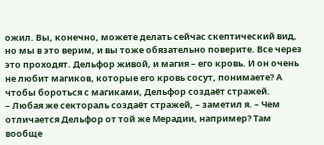ожил. Вы, конечно, можете делать сейчас скептический вид, но мы в это верим, и вы тоже обязательно поверите. Все через это проходят. Дельфор живой, и магия – его кровь. И он очень не любит магиков, которые его кровь сосут, понимаете? А чтобы бороться с магиками, Дельфор создаёт стражей.
– Любая же сектораль создаёт стражей, – заметил я. – Чем отличается Дельфор от той же Мерадии, например? Там вообще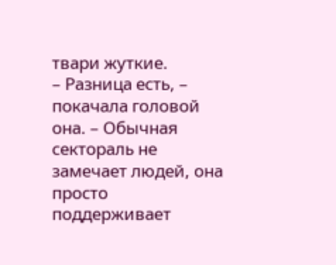твари жуткие.
– Разница есть, – покачала головой она. – Обычная сектораль не замечает людей, она просто поддерживает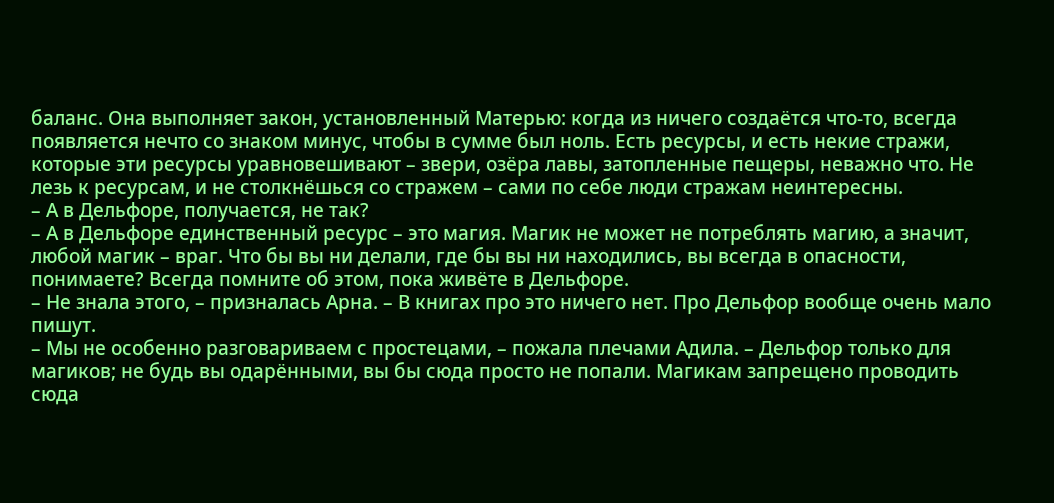баланс. Она выполняет закон, установленный Матерью: когда из ничего создаётся что-то, всегда появляется нечто со знаком минус, чтобы в сумме был ноль. Есть ресурсы, и есть некие стражи, которые эти ресурсы уравновешивают – звери, озёра лавы, затопленные пещеры, неважно что. Не лезь к ресурсам, и не столкнёшься со стражем – сами по себе люди стражам неинтересны.
– А в Дельфоре, получается, не так?
– А в Дельфоре единственный ресурс – это магия. Магик не может не потреблять магию, а значит, любой магик – враг. Что бы вы ни делали, где бы вы ни находились, вы всегда в опасности, понимаете? Всегда помните об этом, пока живёте в Дельфоре.
– Не знала этого, – призналась Арна. – В книгах про это ничего нет. Про Дельфор вообще очень мало пишут.
– Мы не особенно разговариваем с простецами, – пожала плечами Адила. – Дельфор только для магиков; не будь вы одарёнными, вы бы сюда просто не попали. Магикам запрещено проводить сюда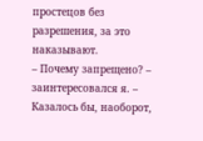простецов без разрешения, за это наказывают.
– Почему запрещено? – заинтересовался я. – Казалось бы, наоборот,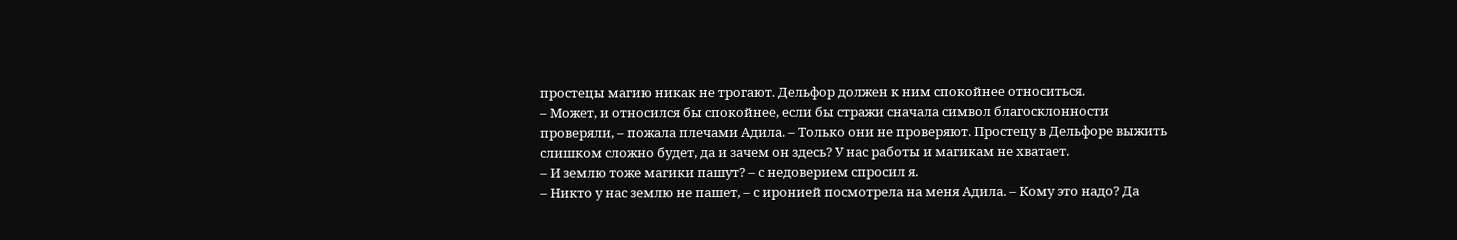простецы магию никак не трогают. Дельфор должен к ним спокойнее относиться.
– Может, и относился бы спокойнее, если бы стражи сначала символ благосклонности проверяли, – пожала плечами Адила. – Только они не проверяют. Простецу в Дельфоре выжить слишком сложно будет, да и зачем он здесь? У нас работы и магикам не хватает.
– И землю тоже магики пашут? – с недоверием спросил я.
– Никто у нас землю не пашет, – с иронией посмотрела на меня Адила. – Кому это надо? Да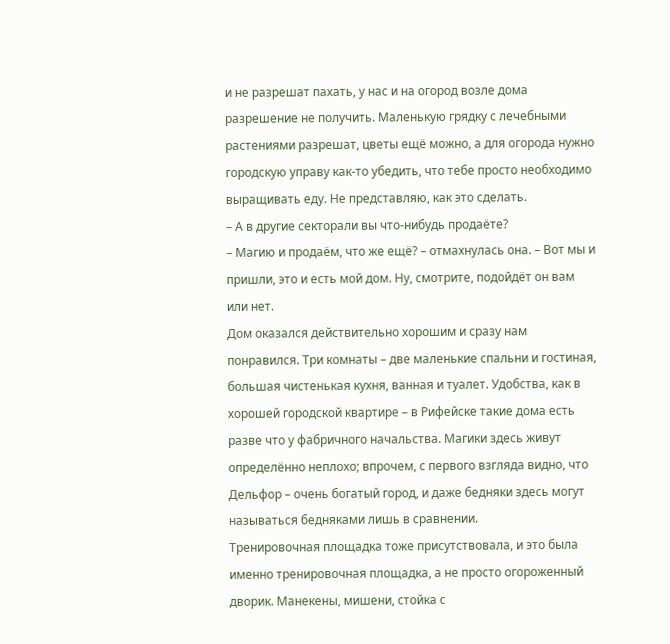и не разрешат пахать, у нас и на огород возле дома разрешение не получить. Маленькую грядку с лечебными растениями разрешат, цветы ещё можно, а для огорода нужно городскую управу как-то убедить, что тебе просто необходимо выращивать еду. Не представляю, как это сделать.
– А в другие секторали вы что-нибудь продаёте?
– Магию и продаём, что же ещё? – отмахнулась она. – Вот мы и пришли, это и есть мой дом. Ну, смотрите, подойдёт он вам или нет.
Дом оказался действительно хорошим и сразу нам понравился. Три комнаты – две маленькие спальни и гостиная, большая чистенькая кухня, ванная и туалет. Удобства, как в хорошей городской квартире – в Рифейске такие дома есть разве что у фабричного начальства. Магики здесь живут определённо неплохо; впрочем, с первого взгляда видно, что Дельфор – очень богатый город, и даже бедняки здесь могут называться бедняками лишь в сравнении.
Тренировочная площадка тоже присутствовала, и это была именно тренировочная площадка, а не просто огороженный дворик. Манекены, мишени, стойка с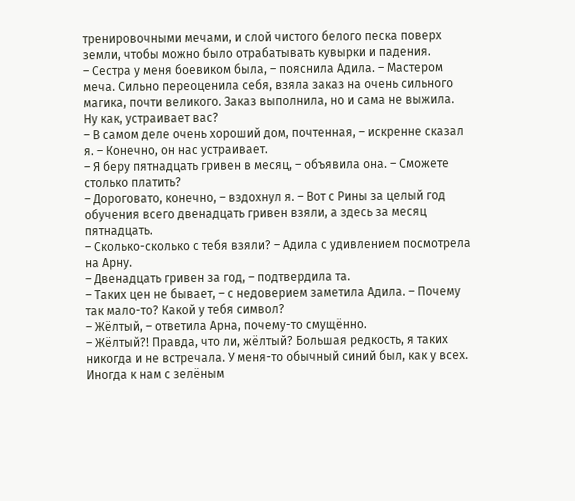тренировочными мечами, и слой чистого белого песка поверх земли, чтобы можно было отрабатывать кувырки и падения.
– Сестра у меня боевиком была, – пояснила Адила. – Мастером меча. Сильно переоценила себя, взяла заказ на очень сильного магика, почти великого. Заказ выполнила, но и сама не выжила. Ну как, устраивает вас?
– В самом деле очень хороший дом, почтенная, – искренне сказал я. – Конечно, он нас устраивает.
– Я беру пятнадцать гривен в месяц, – объявила она. – Сможете столько платить?
– Дороговато, конечно, – вздохнул я. – Вот с Рины за целый год обучения всего двенадцать гривен взяли, а здесь за месяц пятнадцать.
– Сколько-сколько с тебя взяли? – Адила с удивлением посмотрела на Арну.
– Двенадцать гривен за год, – подтвердила та.
– Таких цен не бывает, – с недоверием заметила Адила. – Почему так мало-то? Какой у тебя символ?
– Жёлтый, – ответила Арна, почему-то смущённо.
– Жёлтый?! Правда, что ли, жёлтый? Большая редкость, я таких никогда и не встречала. У меня-то обычный синий был, как у всех. Иногда к нам с зелёным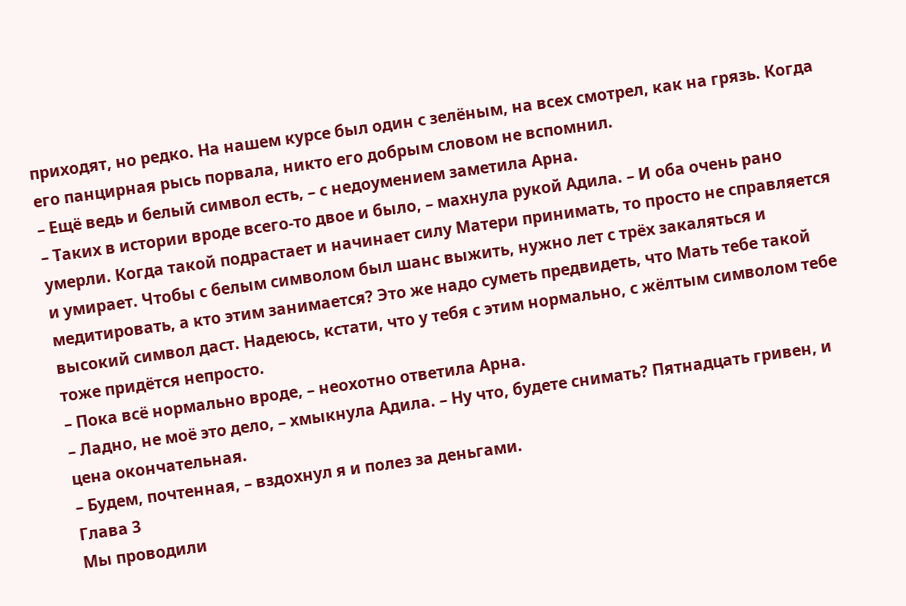приходят, но редко. На нашем курсе был один с зелёным, на всех смотрел, как на грязь. Когда его панцирная рысь порвала, никто его добрым словом не вспомнил.
– Ещё ведь и белый символ есть, – с недоумением заметила Арна.
– Таких в истории вроде всего-то двое и было, – махнула рукой Адила. – И оба очень рано умерли. Когда такой подрастает и начинает силу Матери принимать, то просто не справляется и умирает. Чтобы с белым символом был шанс выжить, нужно лет с трёх закаляться и медитировать, а кто этим занимается? Это же надо суметь предвидеть, что Мать тебе такой высокий символ даст. Надеюсь, кстати, что у тебя с этим нормально, с жёлтым символом тебе тоже придётся непросто.
– Пока всё нормально вроде, – неохотно ответила Арна.
– Ладно, не моё это дело, – хмыкнула Адила. – Ну что, будете снимать? Пятнадцать гривен, и цена окончательная.
– Будем, почтенная, – вздохнул я и полез за деньгами.
Глава 3
Мы проводили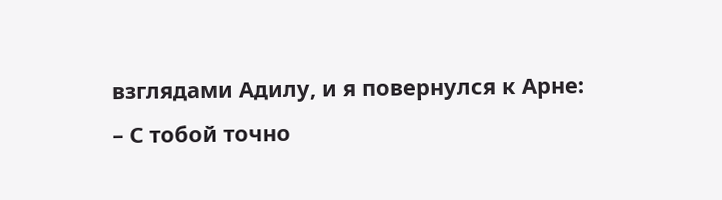взглядами Адилу, и я повернулся к Арне:
– С тобой точно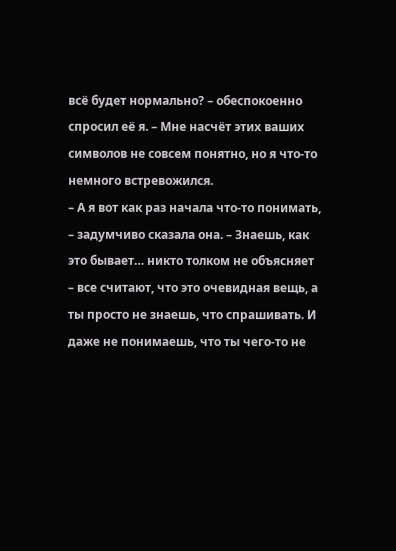всё будет нормально? – обеспокоенно спросил её я. – Мне насчёт этих ваших символов не совсем понятно, но я что-то немного встревожился.
– А я вот как раз начала что-то понимать, – задумчиво сказала она. – Знаешь, как это бывает… никто толком не объясняет – все считают, что это очевидная вещь, а ты просто не знаешь, что спрашивать. И даже не понимаешь, что ты чего-то не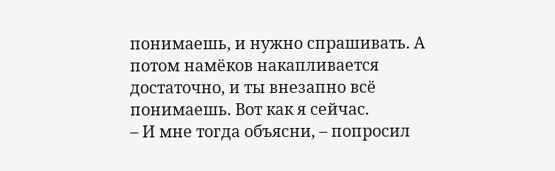понимаешь, и нужно спрашивать. А потом намёков накапливается достаточно, и ты внезапно всё понимаешь. Вот как я сейчас.
– И мне тогда объясни, – попросил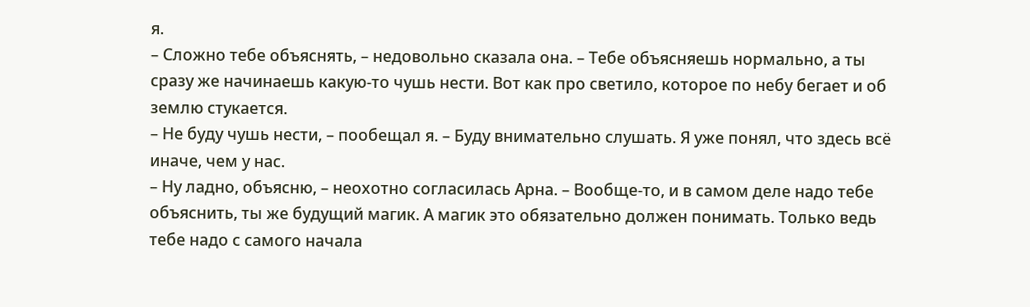я.
– Сложно тебе объяснять, – недовольно сказала она. – Тебе объясняешь нормально, а ты сразу же начинаешь какую-то чушь нести. Вот как про светило, которое по небу бегает и об землю стукается.
– Не буду чушь нести, – пообещал я. – Буду внимательно слушать. Я уже понял, что здесь всё иначе, чем у нас.
– Ну ладно, объясню, – неохотно согласилась Арна. – Вообще-то, и в самом деле надо тебе объяснить, ты же будущий магик. А магик это обязательно должен понимать. Только ведь тебе надо с самого начала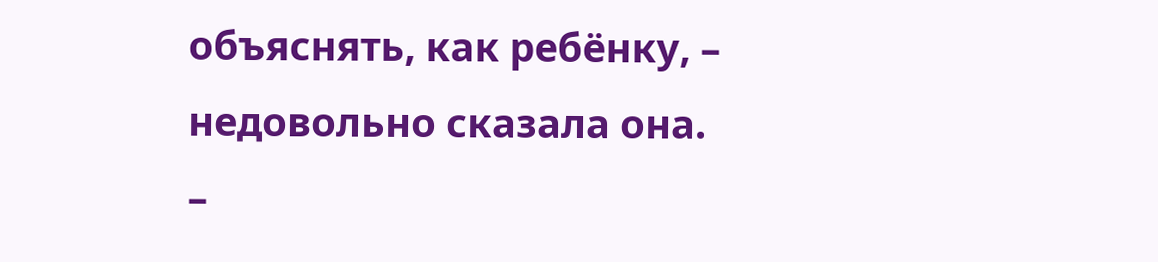объяснять, как ребёнку, – недовольно сказала она.
–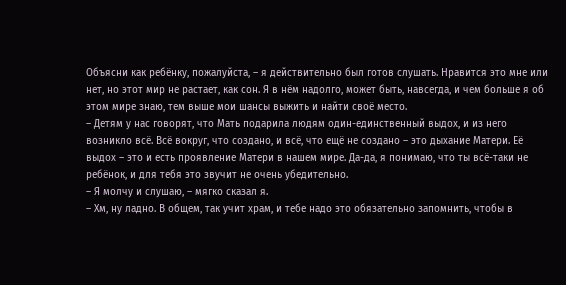Объясни как ребёнку, пожалуйста, – я действительно был готов слушать. Нравится это мне или нет, но этот мир не растает, как сон. Я в нём надолго, может быть, навсегда, и чем больше я об этом мире знаю, тем выше мои шансы выжить и найти своё место.
– Детям у нас говорят, что Мать подарила людям один-единственный выдох, и из него возникло всё. Всё вокруг, что создано, и всё, что ещё не создано – это дыхание Матери. Её выдох – это и есть проявление Матери в нашем мире. Да-да, я понимаю, что ты всё-таки не ребёнок, и для тебя это звучит не очень убедительно.
– Я молчу и слушаю, – мягко сказал я.
– Хм, ну ладно. В общем, так учит храм, и тебе надо это обязательно запомнить, чтобы в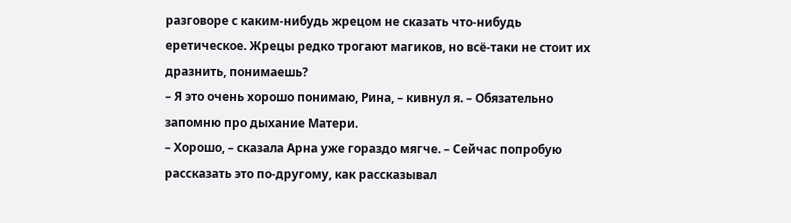разговоре с каким-нибудь жрецом не сказать что-нибудь еретическое. Жрецы редко трогают магиков, но всё-таки не стоит их дразнить, понимаешь?
– Я это очень хорошо понимаю, Рина, – кивнул я. – Обязательно запомню про дыхание Матери.
– Хорошо, – сказала Арна уже гораздо мягче. – Сейчас попробую рассказать это по-другому, как рассказывал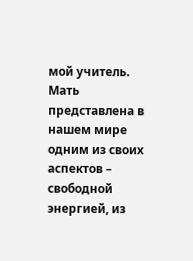мой учитель. Мать представлена в нашем мире одним из своих аспектов – свободной энергией, из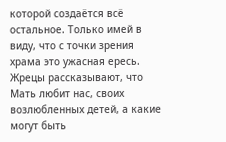которой создаётся всё остальное. Только имей в виду, что с точки зрения храма это ужасная ересь. Жрецы рассказывают, что Мать любит нас, своих возлюбленных детей, а какие могут быть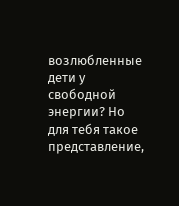возлюбленные дети у свободной энергии? Но для тебя такое представление,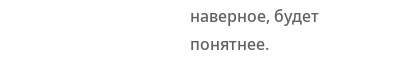наверное, будет понятнее.